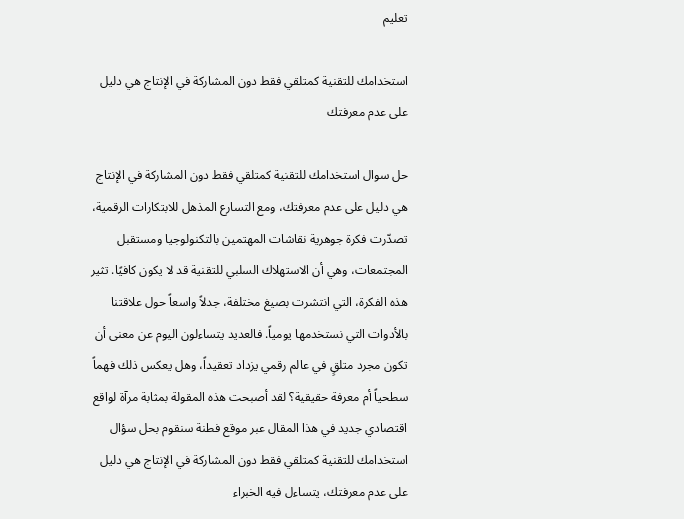تعليم

استخدامك للتقنية كمتلقي فقط دون المشاركة في الإنتاج هي دليل على عدم معرفتك

حل سوال استخدامك للتقنية كمتلقي فقط دون المشاركة في الإنتاج هي دليل على عدم معرفتك، ومع التسارع المذهل للابتكارات الرقمية، تصدّرت فكرة جوهرية نقاشات المهتمين بالتكنولوجيا ومستقبل المجتمعات، وهي أن الاستهلاك السلبي للتقنية قد لا يكون كافيًا. تثير هذه الفكرة، التي انتشرت بصيغ مختلفة، جدلاً واسعاً حول علاقتنا بالأدوات التي نستخدمها يومياً. فالعديد يتساءلون اليوم عن معنى أن تكون مجرد متلقٍ في عالم رقمي يزداد تعقيداً، وهل يعكس ذلك فهماً سطحياً أم معرفة حقيقية؟ لقد أصبحت هذه المقولة بمثابة مرآة لواقع اقتصادي جديد في هذا المقال عبر موقع فطنة سنقوم بحل سؤال استخدامك للتقنية كمتلقي فقط دون المشاركة في الإنتاج هي دليل على عدم معرفتك، يتساءل فيه الخبراء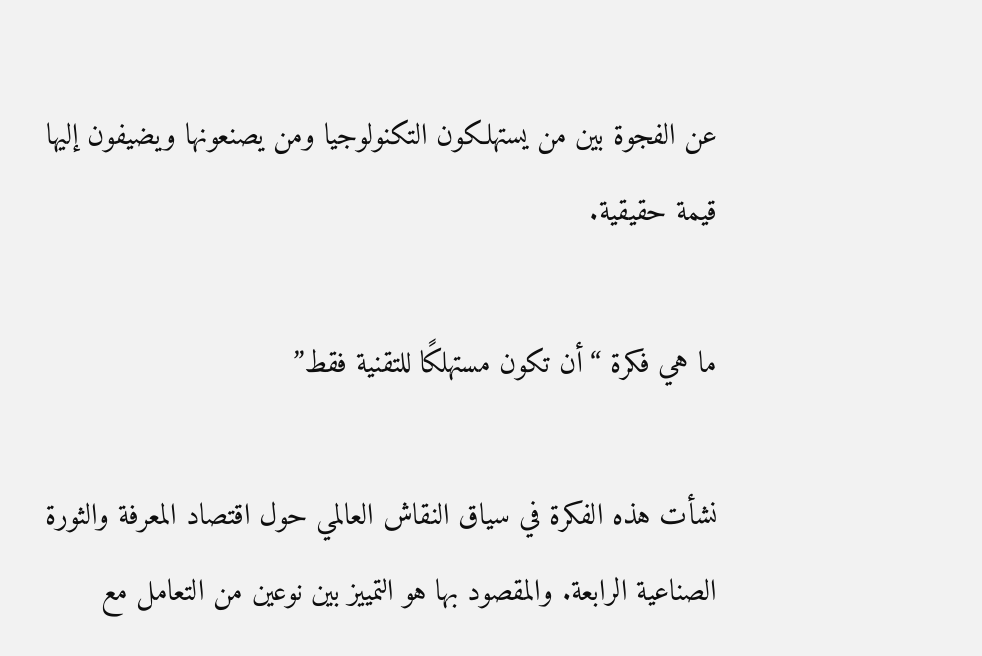عن الفجوة بين من يستهلكون التكنولوجيا ومن يصنعونها ويضيفون إليها قيمة حقيقية.

ما هي فكرة “أن تكون مستهلكًا للتقنية فقط”

نشأت هذه الفكرة في سياق النقاش العالمي حول اقتصاد المعرفة والثورة الصناعية الرابعة. والمقصود بها هو التمييز بين نوعين من التعامل مع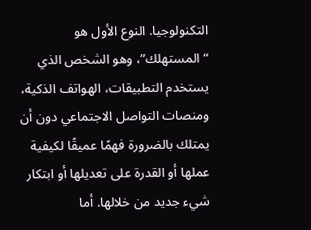التكنولوجيا. النوع الأول هو “المستهلك”، وهو الشخص الذي يستخدم التطبيقات، الهواتف الذكية، ومنصات التواصل الاجتماعي دون أن يمتلك بالضرورة فهمًا عميقًا لكيفية عملها أو القدرة على تعديلها أو ابتكار شيء جديد من خلالها. أما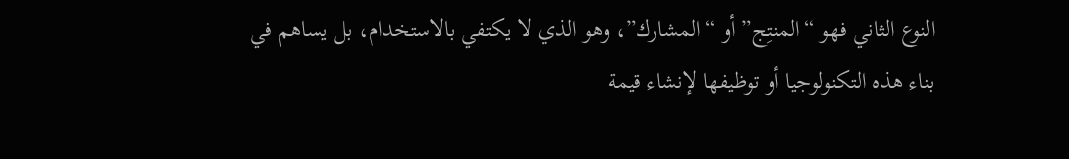النوع الثاني فهو “المنتِج” أو “المشارك”، وهو الذي لا يكتفي بالاستخدام، بل يساهم في بناء هذه التكنولوجيا أو توظيفها لإنشاء قيمة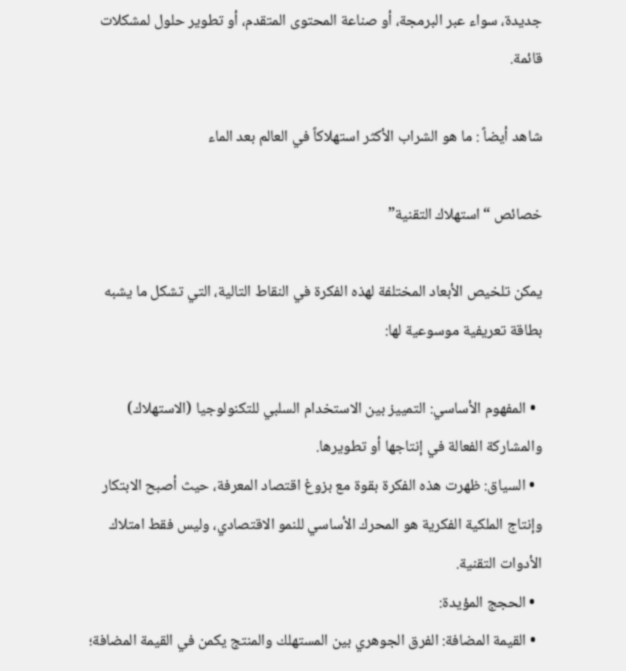جديدة، سواء عبر البرمجة، أو صناعة المحتوى المتقدم، أو تطوير حلول لمشكلات قائمة.

شاهد أيضاً : ما هو الشراب الأكثر استهلاكاً في العالم بعد الماء

خصائص “استهلاك التقنية”

يمكن تلخيص الأبعاد المختلفة لهذه الفكرة في النقاط التالية، التي تشكل ما يشبه بطاقة تعريفية موسوعية لها:

  • المفهوم الأساسي: التمييز بين الاستخدام السلبي للتكنولوجيا (الاستهلاك) والمشاركة الفعالة في إنتاجها أو تطويرها.
  • السياق: ظهرت هذه الفكرة بقوة مع بزوغ اقتصاد المعرفة، حيث أصبح الابتكار وإنتاج الملكية الفكرية هو المحرك الأساسي للنمو الاقتصادي، وليس فقط امتلاك الأدوات التقنية.
  • الحجج المؤيدة:
  • القيمة المضافة: الفرق الجوهري بين المستهلك والمنتج يكمن في القيمة المضافة؛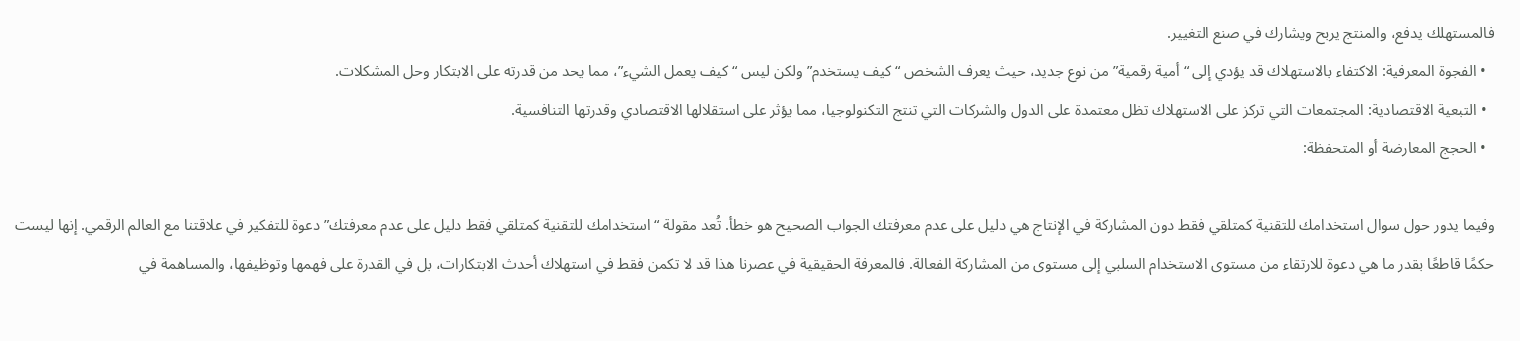فالمستهلك يدفع، والمنتج يربح ويشارك في صنع التغيير.
  • الفجوة المعرفية: الاكتفاء بالاستهلاك قد يؤدي إلى “أمية رقمية” من نوع جديد، حيث يعرف الشخص “كيف يستخدم” ولكن ليس “كيف يعمل الشيء”، مما يحد من قدرته على الابتكار وحل المشكلات.
  • التبعية الاقتصادية: المجتمعات التي تركز على الاستهلاك تظل معتمدة على الدول والشركات التي تنتج التكنولوجيا، مما يؤثر على استقلالها الاقتصادي وقدرتها التنافسية.
  • الحجج المعارضة أو المتحفظة:

وفيما يدور حول سوال استخدامك للتقنية كمتلقي فقط دون المشاركة في الإنتاج هي دليل على عدم معرفتك الجواب الصحيح هو خطأ. تُعد مقولة “استخدامك للتقنية كمتلقي فقط دليل على عدم معرفتك” دعوة للتفكير في علاقتنا مع العالم الرقمي. إنها ليست حكمًا قاطعًا بقدر ما هي دعوة للارتقاء من مستوى الاستخدام السلبي إلى مستوى من المشاركة الفعالة. فالمعرفة الحقيقية في عصرنا هذا قد لا تكمن فقط في استهلاك أحدث الابتكارات، بل في القدرة على فهمها وتوظيفها، والمساهمة في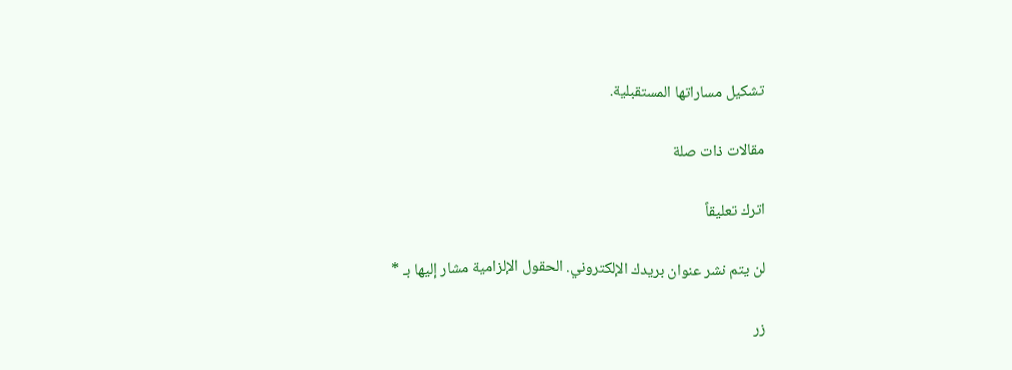تشكيل مساراتها المستقبلية.

مقالات ذات صلة

اترك تعليقاً

لن يتم نشر عنوان بريدك الإلكتروني. الحقول الإلزامية مشار إليها بـ *

زر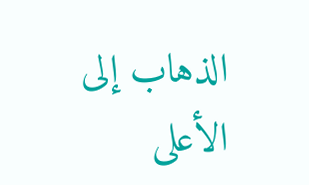الذهاب إلى الأعلى